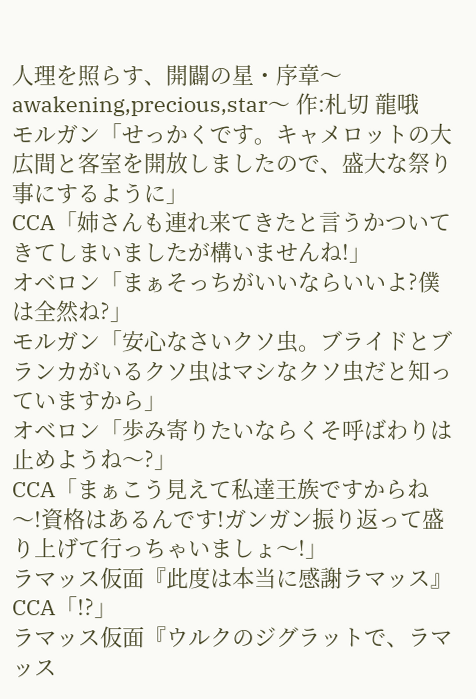人理を照らす、開闢の星・序章〜awakening,precious,star〜 作:札切 龍哦
モルガン「せっかくです。キャメロットの大広間と客室を開放しましたので、盛大な祭り事にするように」
CCA「姉さんも連れ来てきたと言うかついてきてしまいましたが構いませんね!」
オベロン「まぁそっちがいいならいいよ?僕は全然ね?」
モルガン「安心なさいクソ虫。ブライドとブランカがいるクソ虫はマシなクソ虫だと知っていますから」
オベロン「歩み寄りたいならくそ呼ばわりは止めようね〜?」
CCA「まぁこう見えて私達王族ですからね〜!資格はあるんです!ガンガン振り返って盛り上げて行っちゃいましょ〜!」
ラマッス仮面『此度は本当に感謝ラマッス』
CCA「!?」
ラマッス仮面『ウルクのジグラットで、ラマッス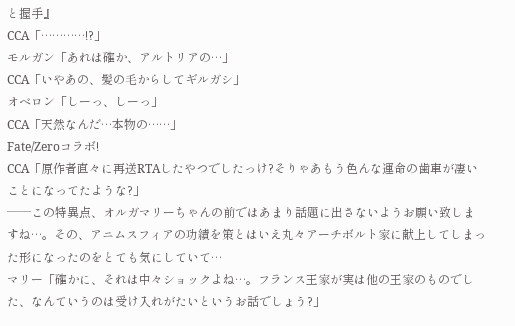と握手』
CCA「…………!?」
モルガン「あれは確か、アルトリアの…」
CCA「いやあの、髪の毛からしてギルガシ」
オベロン「しーっ、しーっ」
CCA「天然なんだ…本物の……」
Fate/Zeroコラボ!
CCA「原作者直々に再送RTAしたやつでしたっけ?そりゃあもう色んな運命の歯車が凄いことになってたような?」
──この特異点、オルガマリーちゃんの前ではあまり話題に出さないようお願い致しますね…。その、アニムスフィアの功績を策とはいえ丸々アーチボルト家に献上してしまった形になったのをとても気にしていて…
マリー「確かに、それは中々ショックよね…。フランス王家が実は他の王家のものでした、なんていうのは受け入れがたいというお話でしょう?」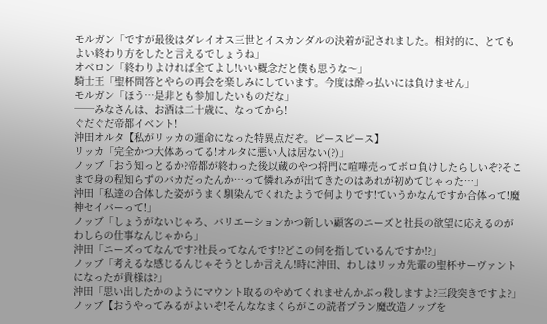モルガン「ですが最後はダレイオス三世とイスカンダルの決着が記されました。相対的に、とてもよい終わり方をしたと言えるでしょうね」
オベロン「終わりよければ全てよし!いい概念だと僕も思うな〜」
騎士王「聖杯問答とやらの再会を楽しみにしています。今度は酔っ払いには負けません」
モルガン「ほう…是非とも参加したいものだな」
──みなさんは、お酒は二十歳に、なってから!
ぐだぐだ帝都イベント!
沖田オルタ【私がリッカの運命になった特異点だぞ。ピースピース】
リッカ「完全かつ大体あってる!オルタに悪い人は居ない(?)」
ノッブ「おう知っとるか?帝都が終わった後以蔵のやつ将門に喧嘩売ってボロ負けしたらしいぞ?そこまで身の程知らずのバカだったんか…って憐れみが出てきたのはあれが初めてじゃった…」
沖田「私達の合体した姿がうまく馴染んでくれたようで何よりです!ていうかなんですか合体って!魔神セイバーって!」
ノッブ「しょうがないじゃろ、バリエーションかつ新しい顧客のニーズと社長の欲望に応えるのがわしらの仕事なんじゃから」
沖田「ニーズってなんです?社長ってなんです!?どこの何を指しているんですか!?」
ノッブ「考えるな感じるんじゃそうとしか言えん!時に沖田、わしはリッカ先輩の聖杯サーヴァントになったが貴様は?」
沖田「思い出したかのようにマウント取るのやめてくれませんかぶっ殺しますよ?三段突きですよ?」
ノッブ【おうやってみるがよいぞ!そんななまくらがこの読者プラン魔改造ノッブを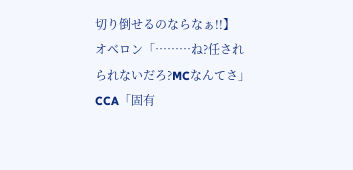切り倒せるのならなぁ!!】
オベロン「………ね?任されられないだろ?MCなんてさ」
CCA「固有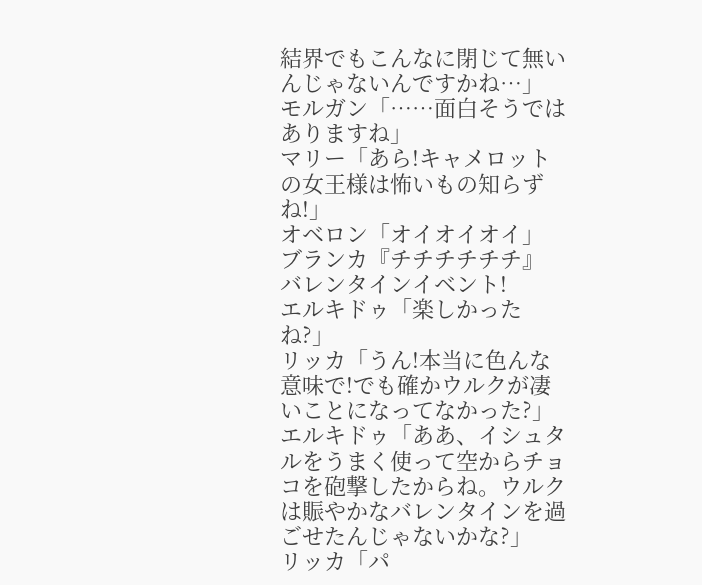結界でもこんなに閉じて無いんじゃないんですかね…」
モルガン「……面白そうではありますね」
マリー「あら!キャメロットの女王様は怖いもの知らずね!」
オベロン「オイオイオイ」
ブランカ『チチチチチチ』
バレンタインイベント!
エルキドゥ「楽しかったね?」
リッカ「うん!本当に色んな意味で!でも確かウルクが凄いことになってなかった?」
エルキドゥ「ああ、イシュタルをうまく使って空からチョコを砲撃したからね。ウルクは賑やかなバレンタインを過ごせたんじゃないかな?」
リッカ「パ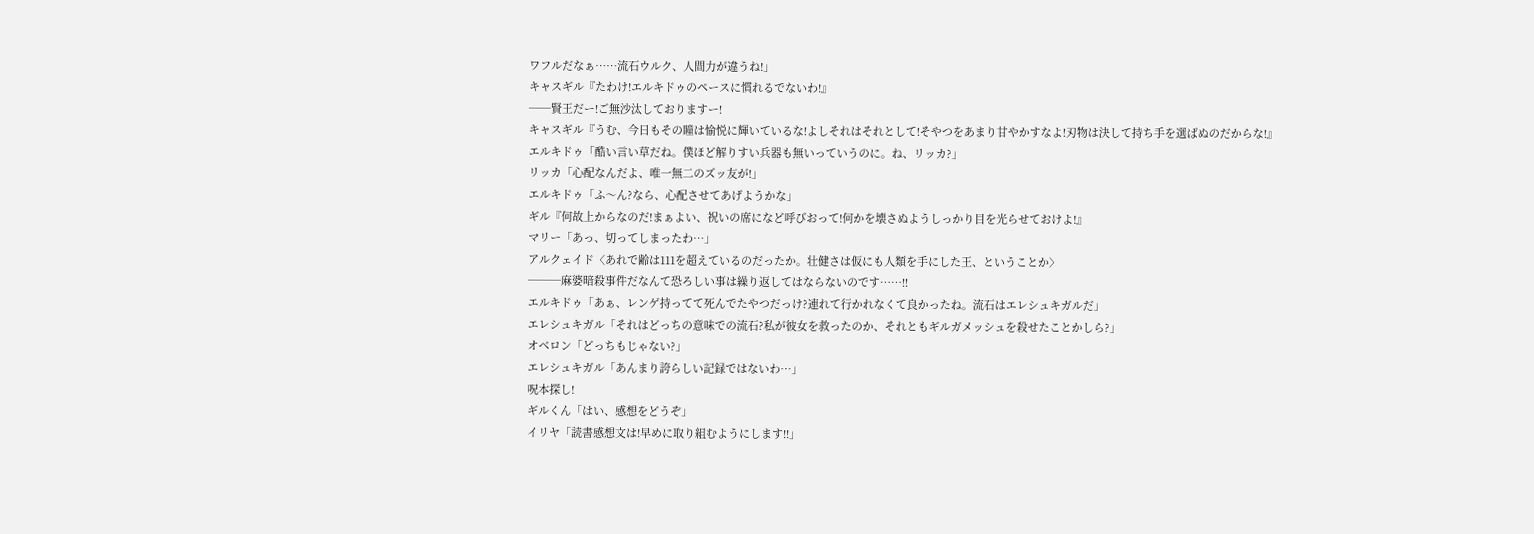ワフルだなぁ……流石ウルク、人間力が違うね!」
キャスギル『たわけ!エルキドゥのペースに慣れるでないわ!』
──賢王だー!ご無沙汰しておりますー!
キャスギル『うむ、今日もその瞳は愉悦に輝いているな!よしそれはそれとして!そやつをあまり甘やかすなよ!刃物は決して持ち手を選ばぬのだからな!』
エルキドゥ「酷い言い草だね。僕ほど解りすい兵器も無いっていうのに。ね、リッカ?」
リッカ「心配なんだよ、唯一無二のズッ友が!」
エルキドゥ「ふ〜ん?なら、心配させてあげようかな」
ギル『何故上からなのだ!まぁよい、祝いの席になど呼びおって!何かを壊さぬようしっかり目を光らせておけよ!』
マリー「あっ、切ってしまったわ…」
アルクェイド〈あれで齢は111を超えているのだったか。壮健さは仮にも人類を手にした王、ということか〉
───麻婆暗殺事件だなんて恐ろしい事は繰り返してはならないのです……!!
エルキドゥ「あぁ、レンゲ持ってて死んでたやつだっけ?連れて行かれなくて良かったね。流石はエレシュキガルだ」
エレシュキガル「それはどっちの意味での流石?私が彼女を救ったのか、それともギルガメッシュを殺せたことかしら?」
オベロン「どっちもじゃない?」
エレシュキガル「あんまり誇らしい記録ではないわ…」
呪本探し!
ギルくん「はい、感想をどうぞ」
イリヤ「読書感想文は!早めに取り組むようにします!!」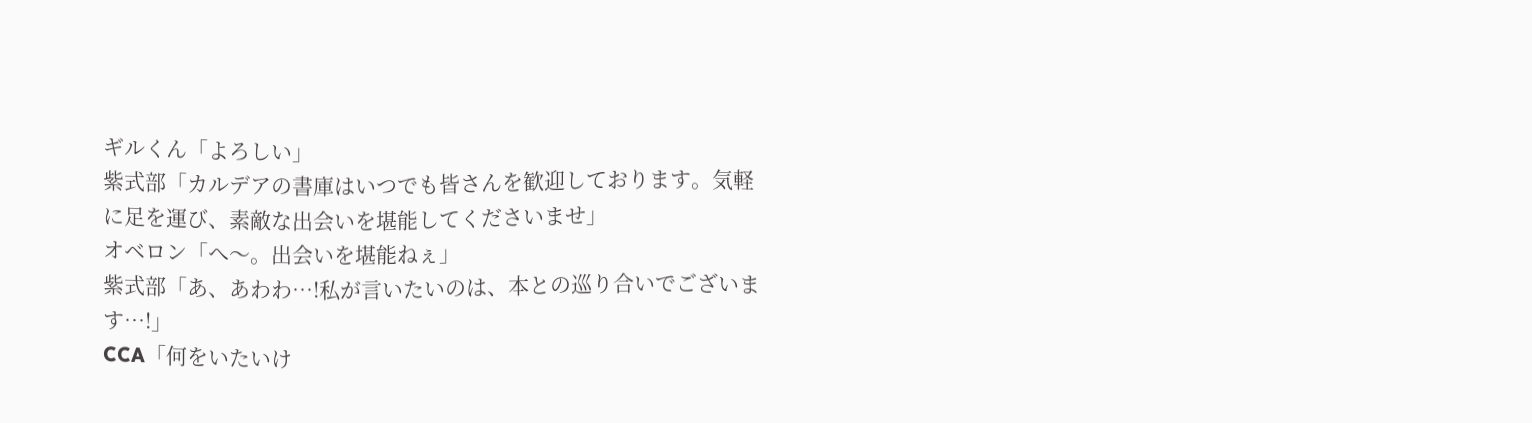ギルくん「よろしい」
紫式部「カルデアの書庫はいつでも皆さんを歓迎しております。気軽に足を運び、素敵な出会いを堪能してくださいませ」
オベロン「へ〜。出会いを堪能ねぇ」
紫式部「あ、あわわ…!私が言いたいのは、本との巡り合いでございます…!」
CCA「何をいたいけ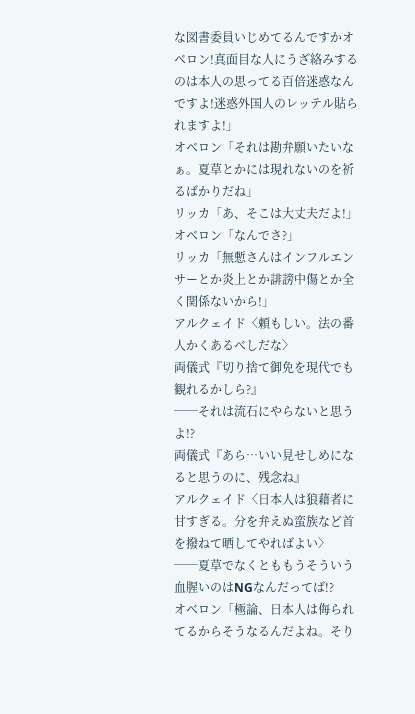な図書委員いじめてるんですかオベロン!真面目な人にうざ絡みするのは本人の思ってる百倍迷惑なんですよ!迷惑外国人のレッテル貼られますよ!」
オベロン「それは勘弁願いたいなぁ。夏草とかには現れないのを祈るばかりだね」
リッカ「あ、そこは大丈夫だよ!」
オベロン「なんでさ?」
リッカ「無慙さんはインフルエンサーとか炎上とか誹謗中傷とか全く関係ないから!」
アルクェイド〈頼もしい。法の番人かくあるべしだな〉
両儀式『切り捨て御免を現代でも観れるかしら?』
──それは流石にやらないと思うよ!?
両儀式『あら…いい見せしめになると思うのに、残念ね』
アルクェイド〈日本人は狼藉者に甘すぎる。分を弁えぬ蛮族など首を撥ねて晒してやればよい〉
──夏草でなくとももうそういう血腥いのはNGなんだってば!?
オベロン「極論、日本人は侮られてるからそうなるんだよね。そり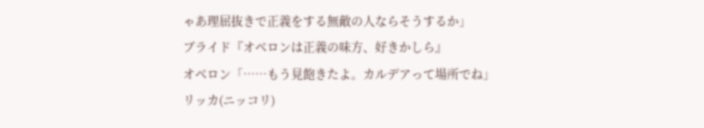ゃあ理屈抜きで正義をする無敵の人ならそうするか」
ブライド『オベロンは正義の味方、好きかしら』
オベロン「……もう見飽きたよ。カルデアって場所でね」
リッカ(ニッコリ)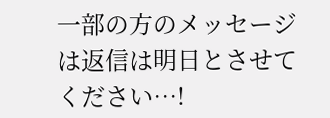一部の方のメッセージは返信は明日とさせてください…!